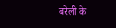बरेली के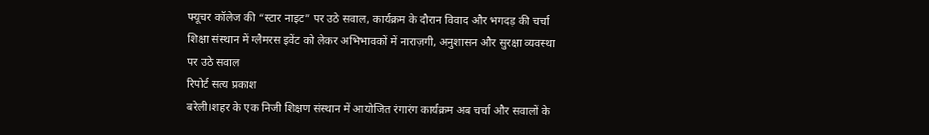फ्यूचर कॉलेज की “स्टार नाइट” पर उठे सवाल, कार्यक्रम के दौरान विवाद और भगदड़ की चर्चा
शिक्षा संस्थान में ग्लैमरस इवेंट को लेकर अभिभावकों में नाराज़गी, अनुशासन और सुरक्षा व्यवस्था पर उठे सवाल
रिपोर्ट सत्य प्रकाश
बरेली।शहर के एक निजी शिक्षण संस्थान में आयोजित रंगारंग कार्यक्रम अब चर्चा और सवालों के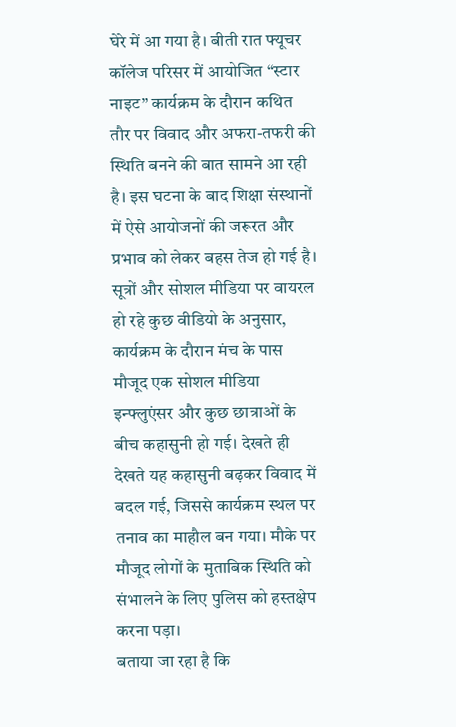घेरे में आ गया है। बीती रात फ्यूचर कॉलेज परिसर में आयोजित “स्टार नाइट” कार्यक्रम के दौरान कथित तौर पर विवाद और अफरा-तफरी की स्थिति बनने की बात सामने आ रही है। इस घटना के बाद शिक्षा संस्थानों में ऐसे आयोजनों की जरूरत और प्रभाव को लेकर बहस तेज हो गई है।
सूत्रों और सोशल मीडिया पर वायरल हो रहे कुछ वीडियो के अनुसार, कार्यक्रम के दौरान मंच के पास मौजूद एक सोशल मीडिया इन्फ्लुएंसर और कुछ छात्राओं के बीच कहासुनी हो गई। देखते ही देखते यह कहासुनी बढ़कर विवाद में बदल गई, जिससे कार्यक्रम स्थल पर तनाव का माहौल बन गया। मौके पर मौजूद लोगों के मुताबिक स्थिति को संभालने के लिए पुलिस को हस्तक्षेप करना पड़ा।
बताया जा रहा है कि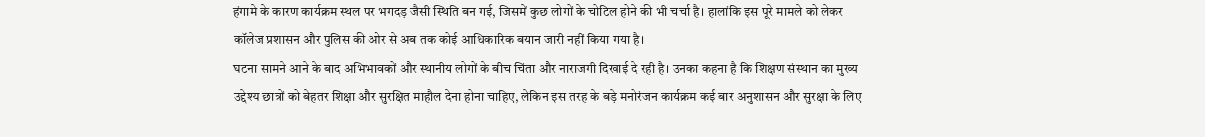हंगामे के कारण कार्यक्रम स्थल पर भगदड़ जैसी स्थिति बन गई, जिसमें कुछ लोगों के चोटिल होने की भी चर्चा है। हालांकि इस पूरे मामले को लेकर कॉलेज प्रशासन और पुलिस की ओर से अब तक कोई आधिकारिक बयान जारी नहीं किया गया है।
घटना सामने आने के बाद अभिभावकों और स्थानीय लोगों के बीच चिंता और नाराजगी दिखाई दे रही है। उनका कहना है कि शिक्षण संस्थान का मुख्य उद्देश्य छात्रों को बेहतर शिक्षा और सुरक्षित माहौल देना होना चाहिए, लेकिन इस तरह के बड़े मनोरंजन कार्यक्रम कई बार अनुशासन और सुरक्षा के लिए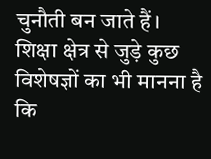चुनौती बन जाते हैं।
शिक्षा क्षेत्र से जुड़े कुछ विशेषज्ञों का भी मानना है कि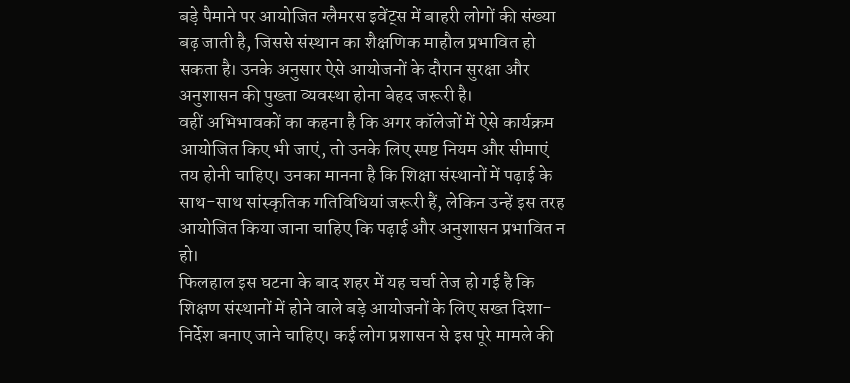बड़े पैमाने पर आयोजित ग्लैमरस इवेंट्स में बाहरी लोगों की संख्या बढ़ जाती है, जिससे संस्थान का शैक्षणिक माहौल प्रभावित हो सकता है। उनके अनुसार ऐसे आयोजनों के दौरान सुरक्षा और अनुशासन की पुख्ता व्यवस्था होना बेहद जरूरी है।
वहीं अभिभावकों का कहना है कि अगर कॉलेजों में ऐसे कार्यक्रम आयोजित किए भी जाएं, तो उनके लिए स्पष्ट नियम और सीमाएं तय होनी चाहिए। उनका मानना है कि शिक्षा संस्थानों में पढ़ाई के साथ-साथ सांस्कृतिक गतिविधियां जरूरी हैं, लेकिन उन्हें इस तरह आयोजित किया जाना चाहिए कि पढ़ाई और अनुशासन प्रभावित न हो।
फिलहाल इस घटना के बाद शहर में यह चर्चा तेज हो गई है कि शिक्षण संस्थानों में होने वाले बड़े आयोजनों के लिए सख्त दिशा-निर्देश बनाए जाने चाहिए। कई लोग प्रशासन से इस पूरे मामले की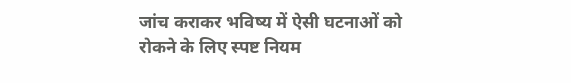जांच कराकर भविष्य में ऐसी घटनाओं को रोकने के लिए स्पष्ट नियम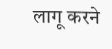लागू करने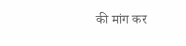की मांग कर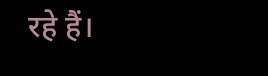रहे हैं।